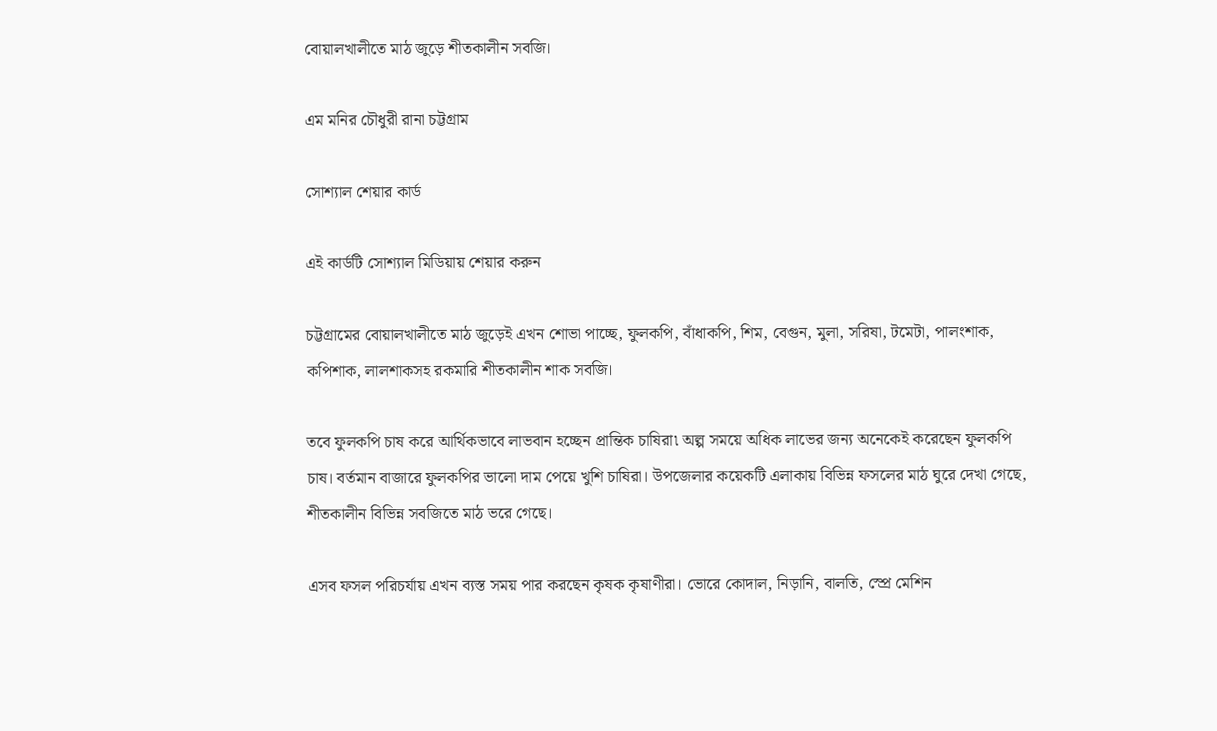বোয়ালখালীতে মাঠ জুড়ে শীতকালীন সবজি।

এম মনির চৌধুরী রানা চট্টগ্রাম

সোশ্যাল শেয়ার কার্ড

এই কার্ডটি সোশ্যাল মিডিয়ায় শেয়ার করুন

চট্টগ্রামের বোয়ালখালীতে মাঠ জুড়েই এখন শোভা পাচ্ছে, ফুলকপি, বাঁধাকপি, শিম, বেগুন, মুলা, সরিষা, টমেটা, পালংশাক, কপিশাক, লালশাকসহ রকমারি শীতকালীন শাক সবজি।

তবে ফুলকপি চাষ করে আর্থিকভাবে লাভবান হচ্ছেন প্রান্তিক চাষিরা৷ অল্প সময়ে অধিক লাভের জন্য অনেকেই করেছেন ফুলকপি চাষ। বর্তমান বাজারে ফুলকপির ভালো দাম পেয়ে খুশি চাষিরা। উপজেলার কয়েকটি এলাকায় বিভিন্ন ফসলের মাঠ ঘুরে দেখা গেছে, শীতকালীন বিভিন্ন সবজিতে মাঠ ভরে গেছে।

এসব ফসল পরিচর্যায় এখন ব্যস্ত সময় পার করছেন কৃষক কৃষাণীরা। ভোরে কোদাল, নিড়ানি, বালতি, স্প্রে মেশিন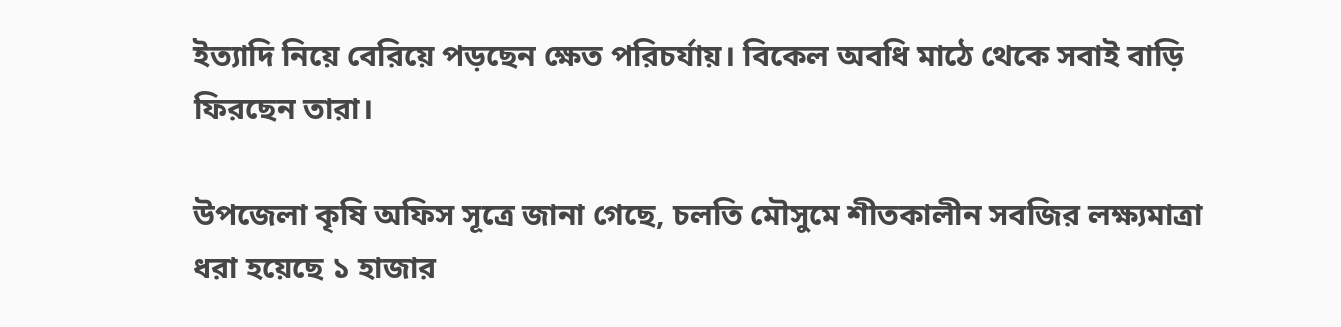ইত্যাদি নিয়ে বেরিয়ে পড়ছেন ক্ষেত পরিচর্যায়। বিকেল অবধি মাঠে থেকে সবাই বাড়ি ফিরছেন তারা।

উপজেলা কৃষি অফিস সূত্রে জানা গেছে, চলতি মৌসুমে শীতকালীন সবজির লক্ষ্যমাত্রা ধরা হয়েছে ১ হাজার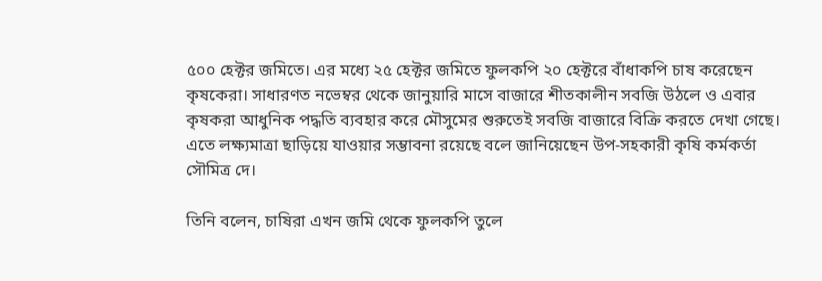৫০০ হেক্টর জমিতে। এর মধ্যে ২৫ হেক্টর জমিতে ফুলকপি ২০ হেক্টরে বাঁধাকপি চাষ করেছেন কৃষকেরা। সাধারণত নভেম্বর থেকে জানুয়ারি মাসে বাজারে শীতকালীন সবজি উঠলে ও এবার কৃষকরা আধুনিক পদ্ধতি ব্যবহার করে মৌসুমের শুরুতেই সবজি বাজারে বিক্রি করতে দেখা গেছে। এতে লক্ষ্যমাত্রা ছাড়িয়ে যাওয়ার সম্ভাবনা রয়েছে বলে জানিয়েছেন উপ-সহকারী কৃষি কর্মকর্তা সৌমিত্র দে।

তিনি বলেন, চাষিরা এখন জমি থেকে ফুলকপি তুলে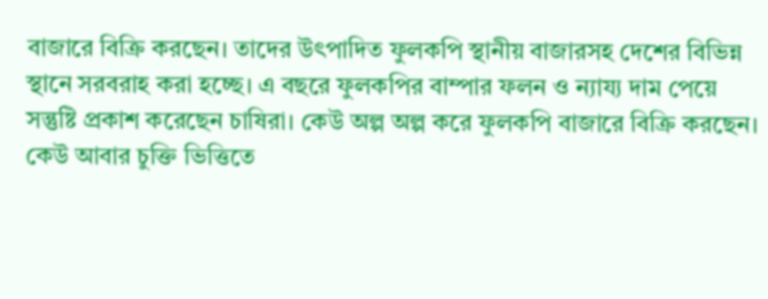বাজারে বিক্রি করছেন। তাদের উৎপাদিত ফুলকপি স্থানীয় বাজারসহ দেশের বিভিন্ন স্থানে সরবরাহ করা হচ্ছে। এ বছরে ফুলকপির বাম্পার ফলন ও ন্যায্য দাম পেয়ে সন্তুষ্টি প্রকাশ করেছেন চাষিরা। কেউ অল্প অল্প করে ফুলকপি বাজারে বিক্রি করছেন। কেউ আবার চুক্তি ভিত্তিতে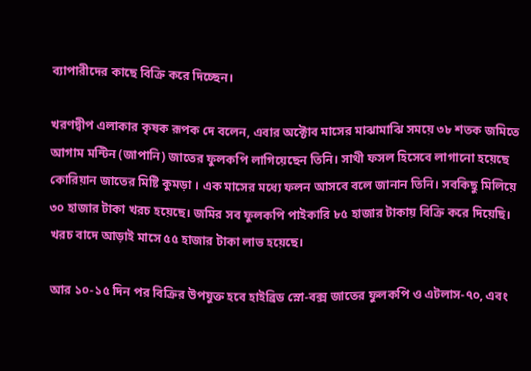ব্যাপারীদের কাছে বিক্রি করে দিচ্ছেন।

খরণদ্বীপ এলাকার কৃষক রূপক দে বলেন, এবার অক্টোব মাসের মাঝামাঝি সময়ে ৩৮ শতক জমিতে আগাম মন্টিন (জাপানি) জাতের ফুলকপি লাগিয়েছেন তিনি। সাথী ফসল হিসেবে লাগানো হয়েছে কোরিয়ান জাতের মিষ্টি কুমড়া । এক মাসের মধ্যে ফলন আসবে বলে জানান তিনি। সবকিছু মিলিয়ে ৩০ হাজার টাকা খরচ হয়েছে। জমির সব ফুলকপি পাইকারি ৮৫ হাজার টাকায় বিক্রি করে দিয়েছি। খরচ বাদে আড়াই মাসে ৫৫ হাজার টাকা লাভ হয়েছে।

আর ১০-১৫ দিন পর বিক্রির উপযুক্ত হবে হাইব্রিড স্নো-বক্স জাতের ফুলকপি ও এটলাস-৭০, এবং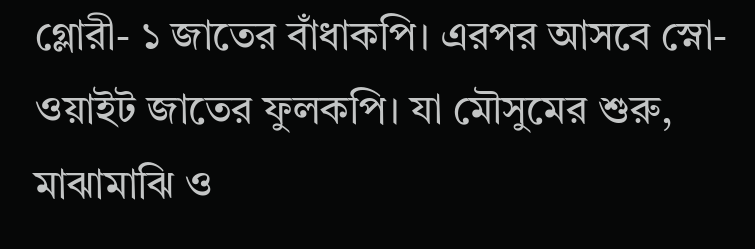গ্লোরী- ১ জাতের বাঁধাকপি। এরপর আসবে স্নো-ওয়াইট জাতের ফুলকপি। যা মৌসুমের শুরু, মাঝামাঝি ও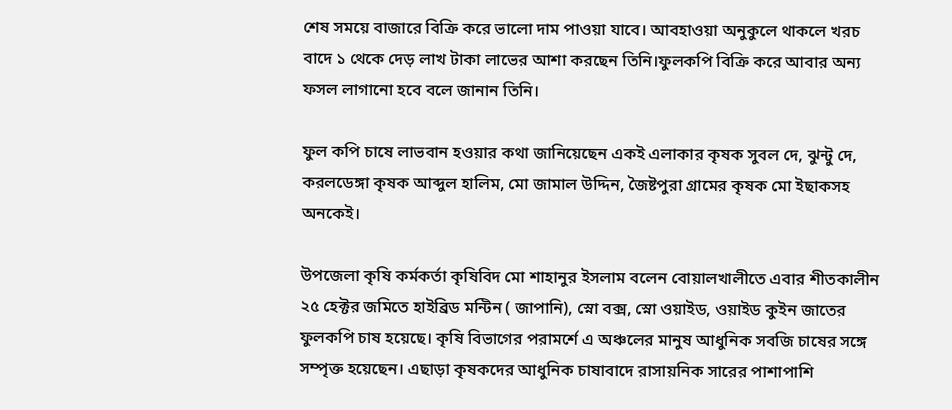শেষ সময়ে বাজারে বিক্রি করে ভালো দাম পাওয়া যাবে। আবহাওয়া অনুকুলে থাকলে খরচ বাদে ১ থেকে দেড় লাখ টাকা লাভের আশা করছেন তিনি।ফুলকপি বিক্রি করে আবার অন্য ফসল লাগানো হবে বলে জানান তিনি।

ফুল কপি চাষে লাভবান হওয়ার কথা জানিয়েছেন একই এলাকার কৃষক সুবল দে, ঝুন্টু দে, করলডেঙ্গা কৃষক আব্দুল হালিম, মো জামাল উদ্দিন, জৈষ্টপুরা গ্রামের কৃষক মো ইছাকসহ অনকেই।

উপজেলা কৃষি কর্মকর্তা কৃষিবিদ মো শাহানুর ইসলাম বলেন বোয়ালখালীতে এবার শীতকালীন ২৫ হেক্টর জমিতে হাইব্রিড মন্টিন ( জাপানি), স্নো বক্স, স্নো ওয়াইড, ওয়াইড কুইন জাতের ফুলকপি চাষ হয়েছে। কৃষি বিভাগের পরামর্শে এ অঞ্চলের মানুষ আধুনিক সবজি চাষের সঙ্গে সম্পৃক্ত হয়েছেন। এছাড়া কৃষকদের আধুনিক চাষাবাদে রাসায়নিক সারের পাশাপাশি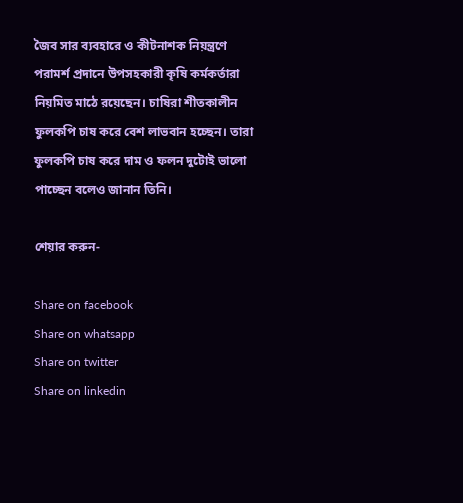জৈব সার ব্যবহারে ও কীটনাশক নিয়ন্ত্রণে পরামর্শ প্রদানে উপসহকারী কৃষি কর্মকর্তারা নিয়মিত মাঠে রয়েছেন। চাষিরা শীতকালীন ফুলকপি চাষ করে বেশ লাভবান হচ্ছেন। তারা ফুলকপি চাষ করে দাম ও ফলন দুটোই ভালো পাচ্ছেন বলেও জানান তিনি।

শেয়ার করুন-

Share on facebook
Share on whatsapp
Share on twitter
Share on linkedin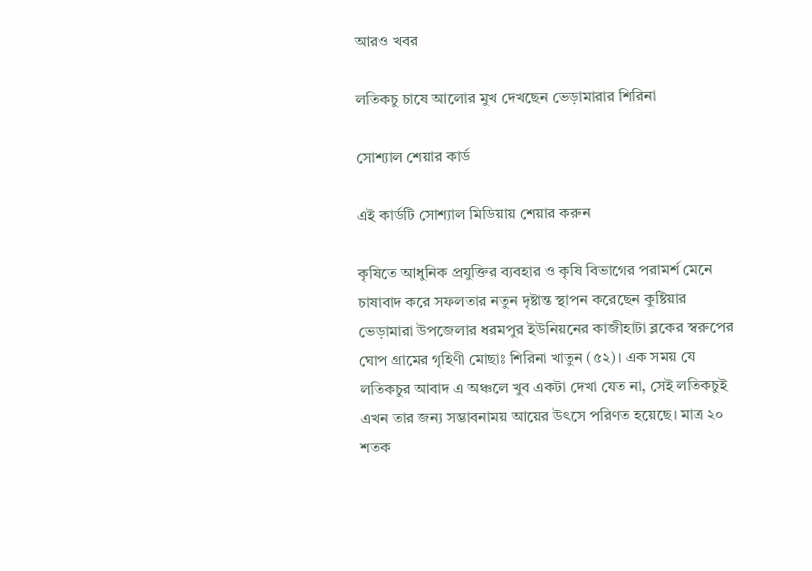আরও খবর

লতিকচু চাষে আলোর মুখ দেখছেন ভেড়ামারার শিরিনা

সোশ্যাল শেয়ার কার্ড

এই কার্ডটি সোশ্যাল মিডিয়ায় শেয়ার করুন

কৃষিতে আধুনিক প্রযুক্তির ব্যবহার ও কৃষি বিভাগের পরামর্শ মেনে চাষাবাদ করে সফলতার নতুন দৃষ্টান্ত স্থাপন করেছেন কুষ্টিয়ার ভেড়ামারা উপজেলার ধরমপুর ইউনিয়নের কাজীহাটা ব্লকের স্বরুপের ঘোপ গ্রামের গৃহিণী মোছাঃ শিরিনা খাতুন (৫২)। এক সময় যে লতিকচুর আবাদ এ অঞ্চলে খুব একটা দেখা যেত না, সেই লতিকচুই এখন তার জন্য সম্ভাবনাময় আয়ের উৎসে পরিণত হয়েছে। মাত্র ২০ শতক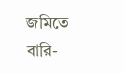জমিতে বারি-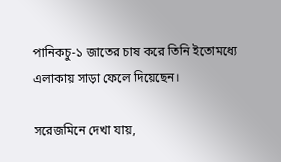পানিকচু-১ জাতের চাষ করে তিনি ইতোমধ্যে এলাকায় সাড়া ফেলে দিয়েছেন।

সরেজমিনে দেখা যায়,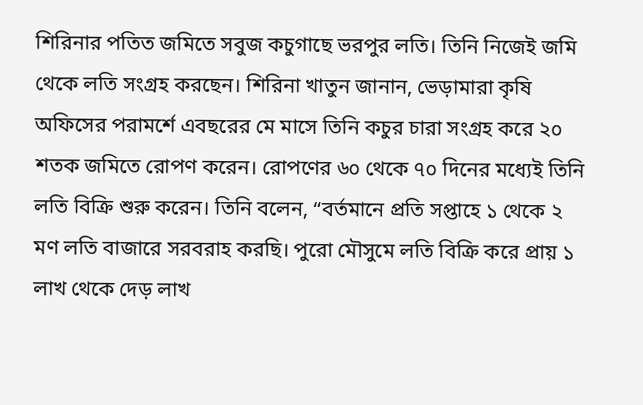শিরিনার পতিত জমিতে সবুজ কচুগাছে ভরপুর লতি। তিনি নিজেই জমি থেকে লতি সংগ্রহ করছেন। শিরিনা খাতুন জানান, ভেড়ামারা কৃষি অফিসের পরামর্শে এবছরের মে মাসে তিনি কচুর চারা সংগ্রহ করে ২০ শতক জমিতে রোপণ করেন। রোপণের ৬০ থেকে ৭০ দিনের মধ্যেই তিনি লতি বিক্রি শুরু করেন। তিনি বলেন, “বর্তমানে প্রতি সপ্তাহে ১ থেকে ২ মণ লতি বাজারে সরবরাহ করছি। পুরো মৌসুমে লতি বিক্রি করে প্রায় ১ লাখ থেকে দেড় লাখ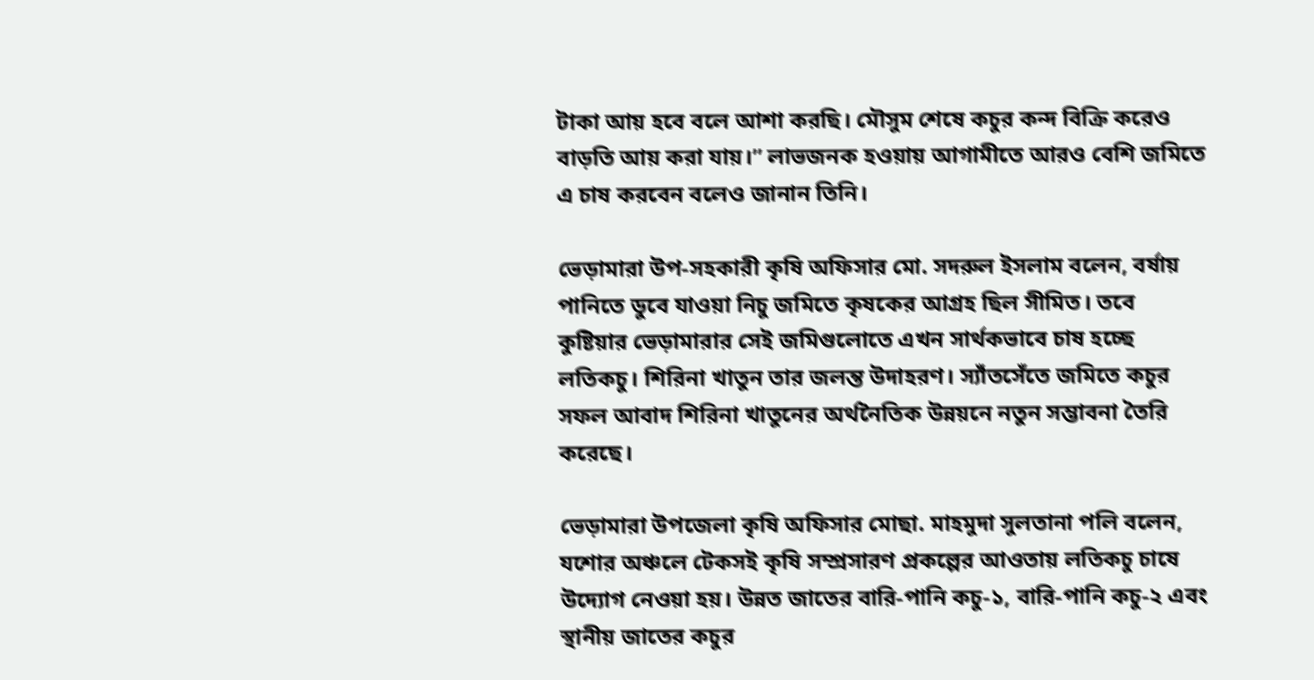টাকা আয় হবে বলে আশা করছি। মৌসুম শেষে কচুর কন্দ বিক্রি করেও বাড়তি আয় করা যায়।” লাভজনক হওয়ায় আগামীতে আরও বেশি জমিতে এ চাষ করবেন বলেও জানান তিনি।

ভেড়ামারা উপ-সহকারী কৃষি অফিসার মো. সদরুল ইসলাম বলেন, বর্ষায় পানিতে ডুবে যাওয়া নিচু জমিতে কৃষকের আগ্রহ ছিল সীমিত। তবে কুষ্টিয়ার ভেড়ামারার সেই জমিগুলোতে এখন সার্থকভাবে চাষ হচ্ছে লতিকচু। শিরিনা খাতুন তার জলন্ত উদাহরণ। স্যাঁতসেঁতে জমিতে কচুর সফল আবাদ শিরিনা খাতুনের অর্থনৈতিক উন্নয়নে নতুন সম্ভাবনা তৈরি করেছে।

ভেড়ামারা উপজেলা কৃষি অফিসার মোছা. মাহমুদা সুলতানা পলি বলেন, যশোর অঞ্চলে টেকসই কৃষি সম্প্রসারণ প্রকল্পের আওতায় লতিকচু চাষে উদ্যোগ নেওয়া হয়। উন্নত জাতের বারি-পানি কচু-১, বারি-পানি কচু-২ এবং স্থানীয় জাতের কচুর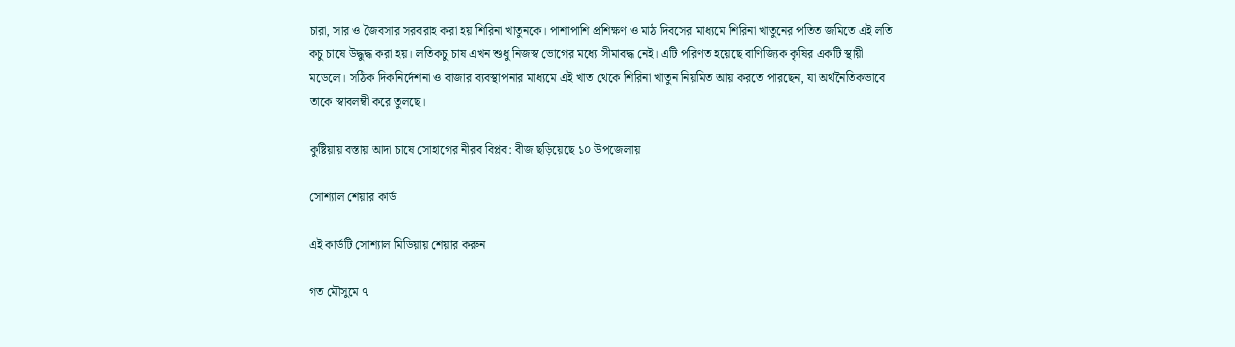চারা, সার ও জৈবসার সরবরাহ করা হয় শিরিনা খাতুনকে। পাশাপাশি প্রশিক্ষণ ও মাঠ দিবসের মাধ্যমে শিরিনা খাতুনের পতিত জমিতে এই লতি কচু চাষে উদ্ধুদ্ধ করা হয়। লতিকচু চাষ এখন শুধু নিজস্ব ভোগের মধ্যে সীমাবদ্ধ নেই। এটি পরিণত হয়েছে বাণিজ্যিক কৃষির একটি স্থায়ী মডেলে। সঠিক দিকনির্দেশনা ও বাজার ব্যবস্থাপনার মাধ্যমে এই খাত থেকে শিরিনা খাতুন নিয়মিত আয় করতে পারছেন, যা অর্থনৈতিকভাবে তাকে স্বাবলম্বী করে তুলছে।

কুষ্টিয়ায় বস্তায় আদা চাষে সোহাগের নীরব বিপ্লব: বীজ ছড়িয়েছে ১০ উপজেলায়

সোশ্যাল শেয়ার কার্ড

এই কার্ডটি সোশ্যাল মিডিয়ায় শেয়ার করুন

গত মৌসুমে ৭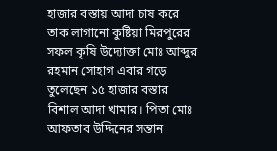হাজার বস্তায় আদা চাষ করে তাক লাগানো কুষ্টিয়া মিরপুরের সফল কৃষি উদ্যোক্তা মোঃ আব্দুর রহমান সোহাগ এবার গড়ে তুলেছেন ১৫ হাজার বস্তার বিশাল আদা খামার। পিতা মোঃ আফতাব উদ্দিনের সন্তান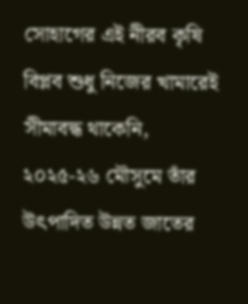সোহাগের এই নীরব কৃষি বিপ্লব শুধু নিজের খামারেই সীমাবদ্ধ থাকেনি, ২০২৫-২৬ মৌসুমে তাঁর উৎপাদিত উন্নত জাতের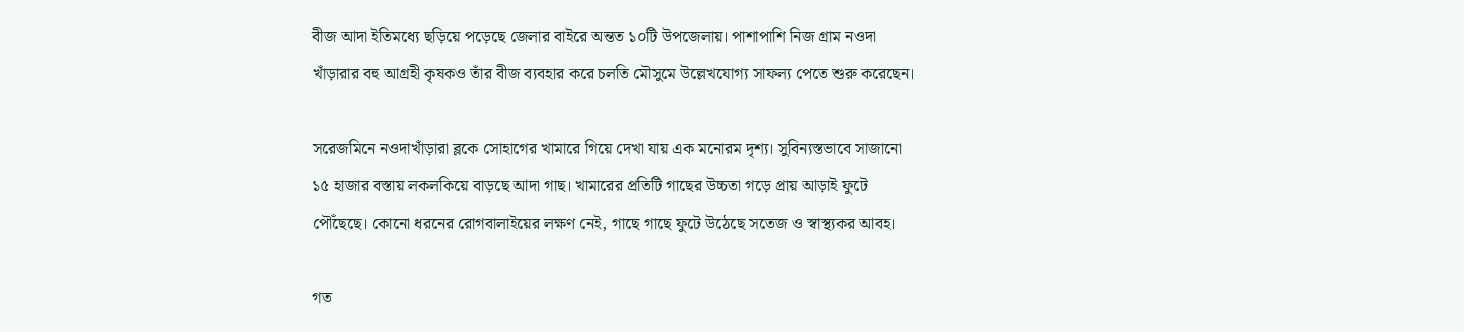বীজ আদা ইতিমধ্যে ছড়িয়ে পড়েছে জেলার বাইরে অন্তত ১০টি উপজেলায়। পাশাপাশি নিজ গ্রাম নওদা খাঁড়ারার বহু আগ্রহী কৃষকও তাঁর বীজ ব্যবহার করে চলতি মৌসুমে উল্লেখযোগ্য সাফল্য পেতে শুরু করেছেন।

সরেজমিনে নওদাখাঁড়ারা ব্লকে সোহাগের খামারে গিয়ে দেখা যায় এক মনোরম দৃশ্য। সুবিন্যস্তভাবে সাজানো ১৫ হাজার বস্তায় লকলকিয়ে বাড়ছে আদা গাছ। খামারের প্রতিটি গাছের উচ্চতা গড়ে প্রায় আড়াই ফুটে পৌঁছেছে। কোনো ধরনের রোগবালাইয়ের লক্ষণ নেই, গাছে গাছে ফুটে উঠেছে সতেজ ও স্বাস্থ্যকর আবহ।

গত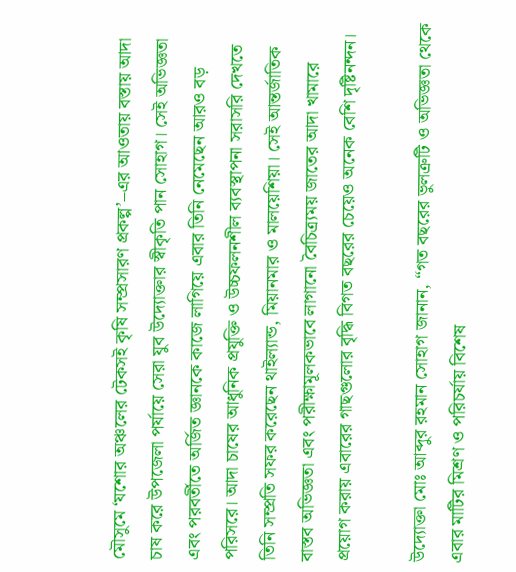মৌসুমে ‘যশোর অঞ্চলের টেকসই কৃষি সম্প্রসারণ প্রকল্প’–এর আওতায় বস্তায় আদা চাষ করে উপজেলা পর্যায়ে সেরা যুব উদ্যোক্তার স্বীকৃতি পান সোহাগ। সেই অভিজ্ঞতা এবং পরবর্তীতে অর্জিত জ্ঞানকে কাজে লাগিয়ে এবার তিনি নেমেছেন আরও বড় পরিসরে। আদা চাষের আধুনিক প্রযুক্তি ও উচ্চফলনশীল ব্যবস্থাপনা সরাসরি দেখতে তিনি সম্প্রতি সফর করেছেন থাইল্যান্ড, মিয়ানমার ও মালয়েশিয়া। সেই আন্তর্জাতিক বাস্তব অভিজ্ঞতা এবং পরীক্ষামূলকভাবে লাগানো বৈচিত্র্যময় জাতের আদা খামারে প্রয়োগ করায় এবারের গাছগুলোর বৃদ্ধি বিগত বছরের চেয়েও অনেক বেশি দৃষ্টিনন্দন।

উদ্যোক্তা মোঃ আব্দুর রহমান সোহাগ জানান, “গত বছরের ভুলত্রুটি ও অভিজ্ঞতা থেকে এবার মাটির মিশ্রণ ও পরিচর্যায় বিশেষ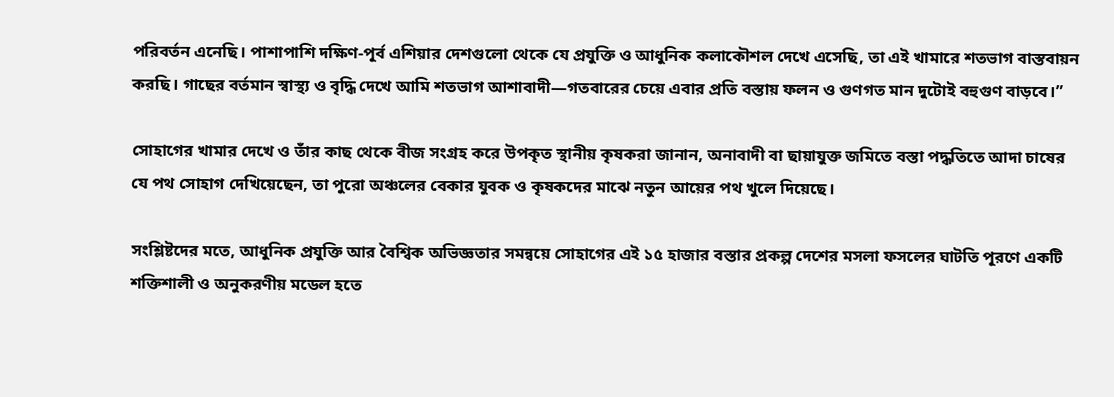পরিবর্তন এনেছি। পাশাপাশি দক্ষিণ-পূর্ব এশিয়ার দেশগুলো থেকে যে প্রযুক্তি ও আধুনিক কলাকৌশল দেখে এসেছি, তা এই খামারে শতভাগ বাস্তবায়ন করছি। গাছের বর্তমান স্বাস্থ্য ও বৃদ্ধি দেখে আমি শতভাগ আশাবাদী—গতবারের চেয়ে এবার প্রতি বস্তায় ফলন ও গুণগত মান দুটোই বহুগুণ বাড়বে।”

সোহাগের খামার দেখে ও তাঁর কাছ থেকে বীজ সংগ্রহ করে উপকৃত স্থানীয় কৃষকরা জানান, অনাবাদী বা ছায়াযুক্ত জমিতে বস্তা পদ্ধতিতে আদা চাষের যে পথ সোহাগ দেখিয়েছেন, তা পুরো অঞ্চলের বেকার যুবক ও কৃষকদের মাঝে নতুন আয়ের পথ খুলে দিয়েছে।

সংশ্লিষ্টদের মতে, আধুনিক প্রযুক্তি আর বৈশ্বিক অভিজ্ঞতার সমন্বয়ে সোহাগের এই ১৫ হাজার বস্তার প্রকল্প দেশের মসলা ফসলের ঘাটতি পূরণে একটি শক্তিশালী ও অনুকরণীয় মডেল হতে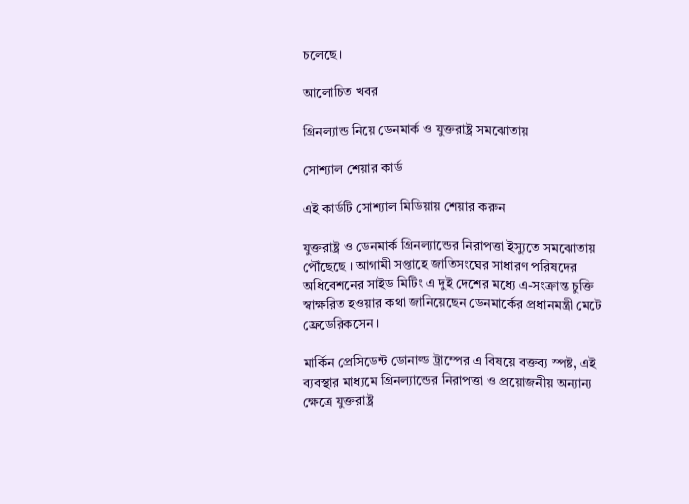চলেছে।

আলোচিত খবর

গ্রিনল্যান্ড নিয়ে ডেনমার্ক ও যুক্তরাষ্ট্র সমঝোতায়

সোশ্যাল শেয়ার কার্ড

এই কার্ডটি সোশ্যাল মিডিয়ায় শেয়ার করুন

যুক্তরাষ্ট্র ও ডেনমার্ক গ্রিনল্যান্ডের নিরাপত্তা ইস্যুতে সমঝোতায় পৌঁছেছে । আগামী সপ্তাহে জাতিসংঘের সাধারণ পরিষদের অধিবেশনের সাইড মিটিং এ দুই দেশের মধ্যে এ-সংক্রান্ত চুক্তি স্বাক্ষরিত হওয়ার কথা জানিয়েছেন ডেনমার্কের প্রধানমন্ত্রী মেটে ফ্রেডেরিকসেন।

মার্কিন প্রেসিডেন্ট ডোনাল্ড ট্রাম্পের এ বিষয়ে বক্তব্য স্পষ্ট, এই ব্যবস্থার মাধ্যমে গ্রিনল্যান্ডের নিরাপত্তা ও প্রয়োজনীয় অন্যান্য ক্ষেত্রে যুক্তরাষ্ট্র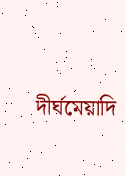দীর্ঘমেয়াদি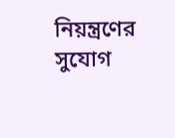নিয়ন্ত্রণের সুযোগ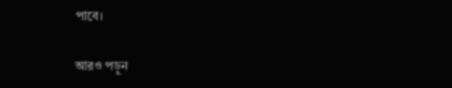পাবে।

আরও পড়ুন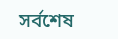সর্বশেষ